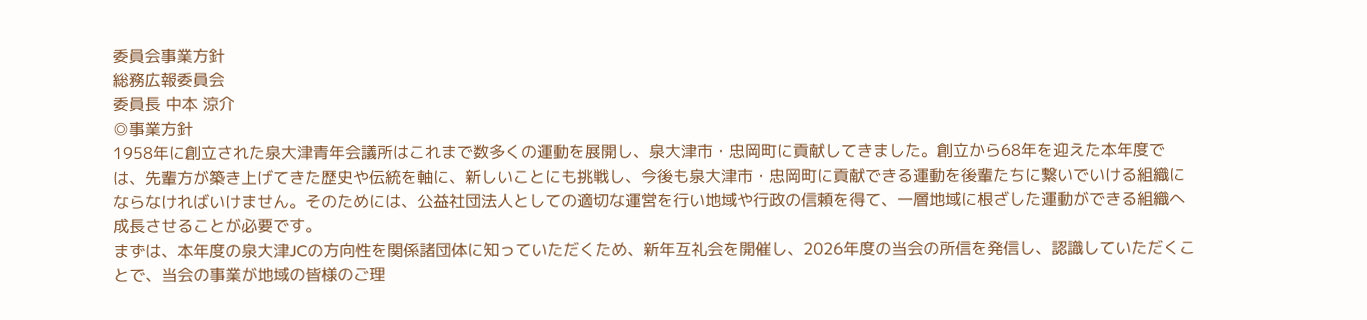委員会事業方針
総務広報委員会
委員長 中本 涼介
◎事業方針
1958年に創立された泉大津青年会議所はこれまで数多くの運動を展開し、泉大津市・忠岡町に貢献してきました。創立から68年を迎えた本年度では、先輩方が築き上げてきた歴史や伝統を軸に、新しいことにも挑戦し、今後も泉大津市・忠岡町に貢献できる運動を後輩たちに繋いでいける組織にならなければいけません。そのためには、公益社団法人としての適切な運営を行い地域や行政の信頼を得て、一層地域に根ざした運動ができる組織へ成長させることが必要です。
まずは、本年度の泉大津JCの方向性を関係諸団体に知っていただくため、新年互礼会を開催し、2026年度の当会の所信を発信し、認識していただくことで、当会の事業が地域の皆様のご理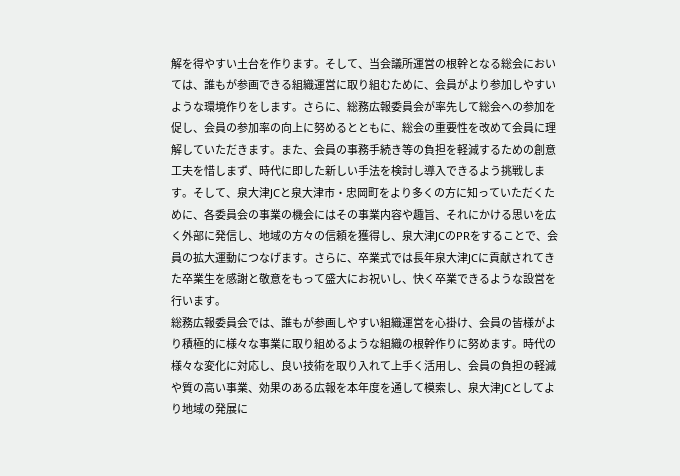解を得やすい土台を作ります。そして、当会議所運営の根幹となる総会においては、誰もが参画できる組織運営に取り組むために、会員がより参加しやすいような環境作りをします。さらに、総務広報委員会が率先して総会への参加を促し、会員の参加率の向上に努めるとともに、総会の重要性を改めて会員に理解していただきます。また、会員の事務手続き等の負担を軽減するための創意工夫を惜しまず、時代に即した新しい手法を検討し導入できるよう挑戦します。そして、泉大津JCと泉大津市・忠岡町をより多くの方に知っていただくために、各委員会の事業の機会にはその事業内容や趣旨、それにかける思いを広く外部に発信し、地域の方々の信頼を獲得し、泉大津JCのPRをすることで、会員の拡大運動につなげます。さらに、卒業式では長年泉大津JCに貢献されてきた卒業生を感謝と敬意をもって盛大にお祝いし、快く卒業できるような設営を行います。
総務広報委員会では、誰もが参画しやすい組織運営を心掛け、会員の皆様がより積極的に様々な事業に取り組めるような組織の根幹作りに努めます。時代の様々な変化に対応し、良い技術を取り入れて上手く活用し、会員の負担の軽減や質の高い事業、効果のある広報を本年度を通して模索し、泉大津JCとしてより地域の発展に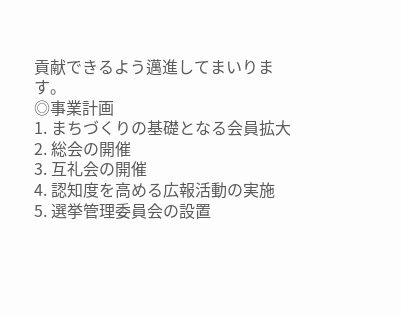貢献できるよう邁進してまいります。
◎事業計画
1. まちづくりの基礎となる会員拡大
2. 総会の開催
3. 互礼会の開催
4. 認知度を高める広報活動の実施
5. 選挙管理委員会の設置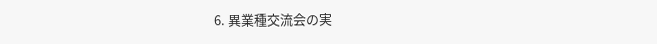6. 異業種交流会の実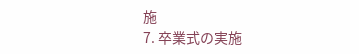施
7. 卒業式の実施